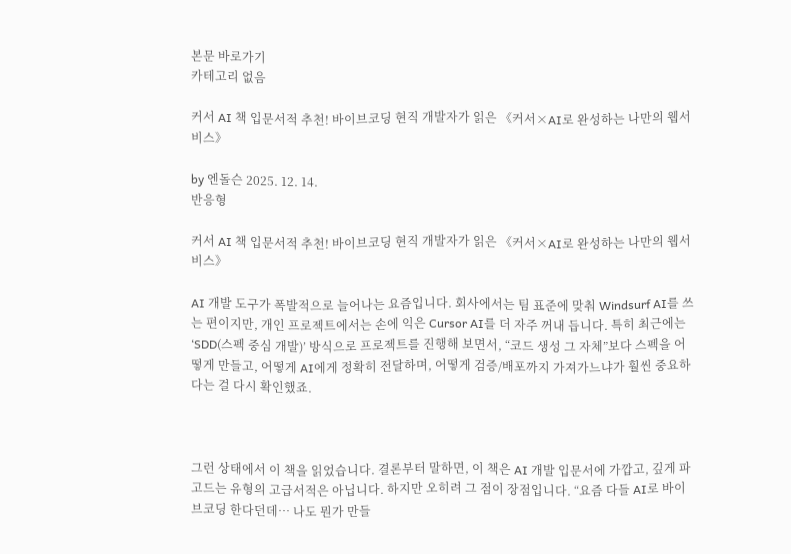본문 바로가기
카테고리 없음

커서 AI 책 입문서적 추천! 바이브코딩 현직 개발자가 읽은 《커서×AI로 완성하는 나만의 웹서비스》

by 엔돌슨 2025. 12. 14.
반응형

커서 AI 책 입문서적 추천! 바이브코딩 현직 개발자가 읽은 《커서×AI로 완성하는 나만의 웹서비스》

AI 개발 도구가 폭발적으로 늘어나는 요즘입니다. 회사에서는 팀 표준에 맞춰 Windsurf AI를 쓰는 편이지만, 개인 프로젝트에서는 손에 익은 Cursor AI를 더 자주 꺼내 듭니다. 특히 최근에는 ‘SDD(스펙 중심 개발)’ 방식으로 프로젝트를 진행해 보면서, “코드 생성 그 자체”보다 스펙을 어떻게 만들고, 어떻게 AI에게 정확히 전달하며, 어떻게 검증/배포까지 가져가느냐가 훨씬 중요하다는 걸 다시 확인했죠.



그런 상태에서 이 책을 읽었습니다. 결론부터 말하면, 이 책은 AI 개발 입문서에 가깝고, 깊게 파고드는 유형의 고급서적은 아닙니다. 하지만 오히려 그 점이 장점입니다. “요즘 다들 AI로 바이브코딩 한다던데… 나도 뭔가 만들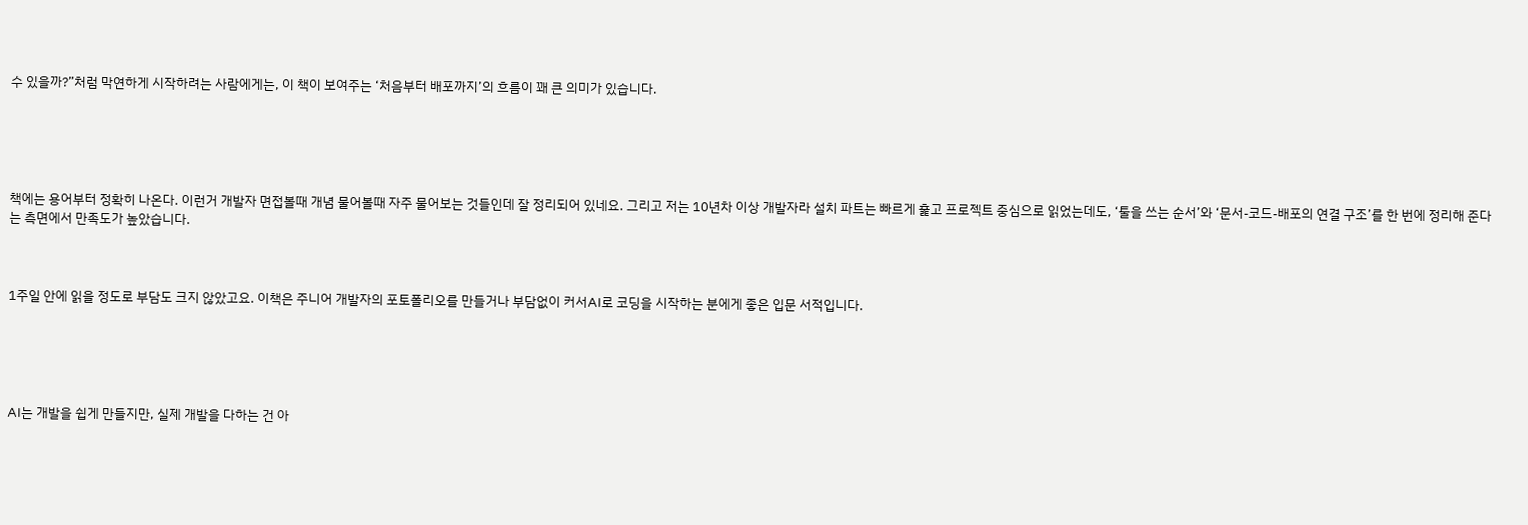수 있을까?”처럼 막연하게 시작하려는 사람에게는, 이 책이 보여주는 ‘처음부터 배포까지’의 흐름이 꽤 큰 의미가 있습니다.





책에는 용어부터 정확히 나온다. 이런거 개발자 면접볼때 개념 물어볼때 자주 물어보는 것들인데 잘 정리되어 있네요. 그리고 저는 10년차 이상 개발자라 설치 파트는 빠르게 훑고 프로젝트 중심으로 읽었는데도, ‘툴을 쓰는 순서’와 ‘문서-코드-배포의 연결 구조’를 한 번에 정리해 준다는 측면에서 만족도가 높았습니다.



1주일 안에 읽을 정도로 부담도 크지 않았고요. 이책은 주니어 개발자의 포토폴리오를 만들거나 부담없이 커서AI로 코딩을 시작하는 분에게 좋은 입문 서적입니다.





AI는 개발을 쉽게 만들지만, 실제 개발을 다하는 건 아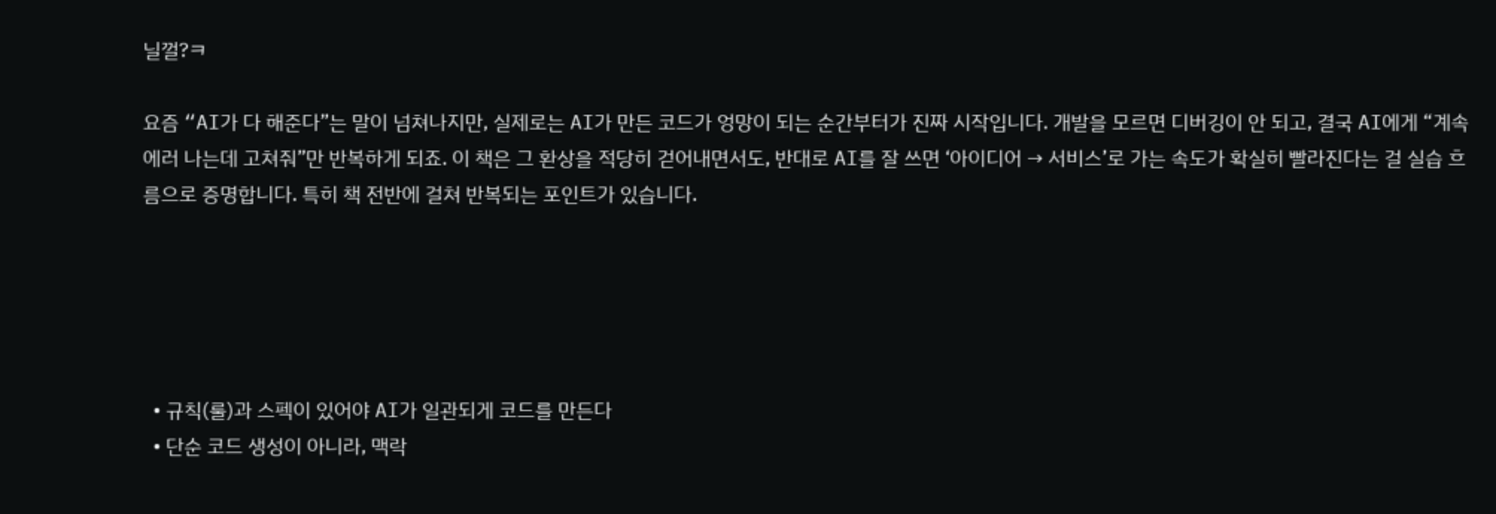닐껄?ㅋ

요즘 “AI가 다 해준다”는 말이 넘쳐나지만, 실제로는 AI가 만든 코드가 엉망이 되는 순간부터가 진짜 시작입니다. 개발을 모르면 디버깅이 안 되고, 결국 AI에게 “계속 에러 나는데 고쳐줘”만 반복하게 되죠. 이 책은 그 환상을 적당히 걷어내면서도, 반대로 AI를 잘 쓰면 ‘아이디어 → 서비스’로 가는 속도가 확실히 빨라진다는 걸 실습 흐름으로 증명합니다. 특히 책 전반에 걸쳐 반복되는 포인트가 있습니다.





  • 규칙(룰)과 스펙이 있어야 AI가 일관되게 코드를 만든다
  • 단순 코드 생성이 아니라, 맥락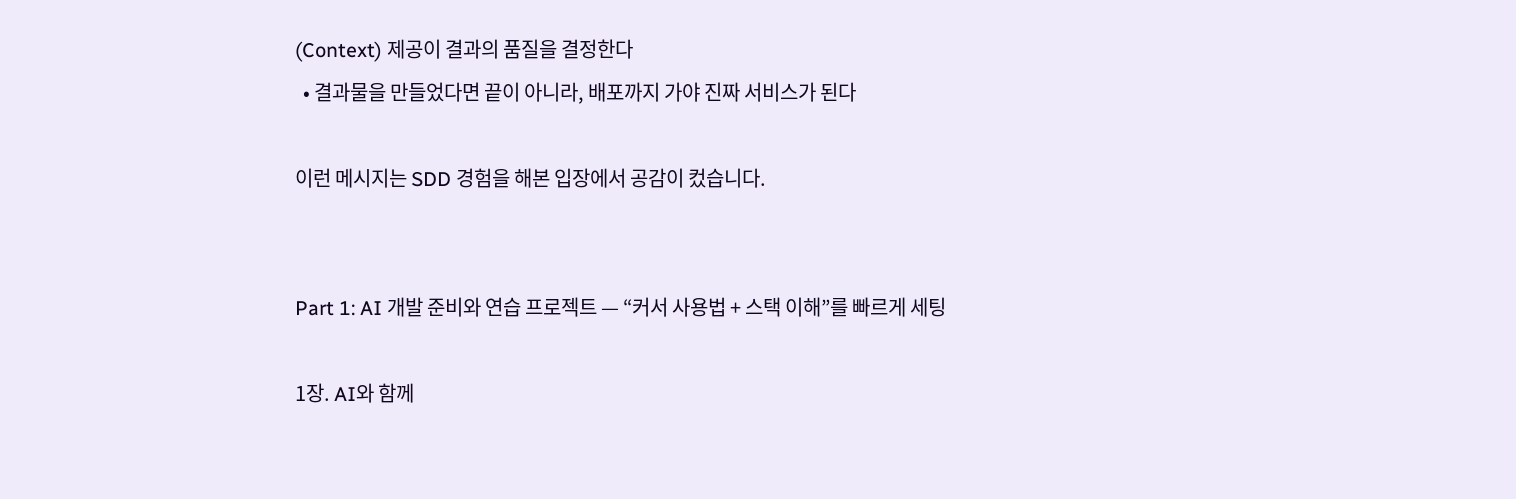(Context) 제공이 결과의 품질을 결정한다
  • 결과물을 만들었다면 끝이 아니라, 배포까지 가야 진짜 서비스가 된다

이런 메시지는 SDD 경험을 해본 입장에서 공감이 컸습니다.


Part 1: AI 개발 준비와 연습 프로젝트 — “커서 사용법 + 스택 이해”를 빠르게 세팅

1장. AI와 함께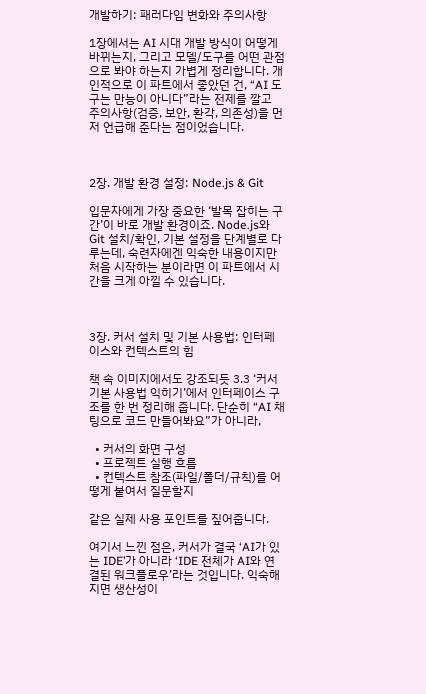개발하기: 패러다임 변화와 주의사항

1장에서는 AI 시대 개발 방식이 어떻게 바뀌는지, 그리고 모델/도구를 어떤 관점으로 봐야 하는지 가볍게 정리합니다. 개인적으로 이 파트에서 좋았던 건, “AI 도구는 만능이 아니다”라는 전제를 깔고 주의사항(검증, 보안, 환각, 의존성)을 먼저 언급해 준다는 점이었습니다.



2장. 개발 환경 설정: Node.js & Git

입문자에게 가장 중요한 ‘발목 잡히는 구간’이 바로 개발 환경이죠. Node.js와 Git 설치/확인, 기본 설정을 단계별로 다루는데, 숙련자에겐 익숙한 내용이지만 처음 시작하는 분이라면 이 파트에서 시간을 크게 아낄 수 있습니다.



3장. 커서 설치 및 기본 사용법: 인터페이스와 컨텍스트의 힘

책 속 이미지에서도 강조되듯 3.3 ‘커서 기본 사용법 익히기’에서 인터페이스 구조를 한 번 정리해 줍니다. 단순히 “AI 채팅으로 코드 만들어봐요”가 아니라,

  • 커서의 화면 구성
  • 프로젝트 실행 흐름
  • 컨텍스트 참조(파일/폴더/규칙)를 어떻게 붙여서 질문할지

같은 실제 사용 포인트를 짚어줍니다.

여기서 느낀 점은, 커서가 결국 ‘AI가 있는 IDE’가 아니라 ‘IDE 전체가 AI와 연결된 워크플로우’라는 것입니다. 익숙해지면 생산성이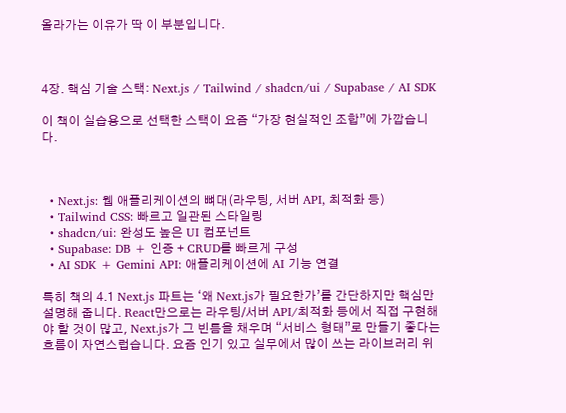올라가는 이유가 딱 이 부분입니다.



4장. 핵심 기술 스택: Next.js / Tailwind / shadcn/ui / Supabase / AI SDK

이 책이 실습용으로 선택한 스택이 요즘 “가장 현실적인 조합”에 가깝습니다.



  • Next.js: 웹 애플리케이션의 뼈대(라우팅, 서버 API, 최적화 등)
  • Tailwind CSS: 빠르고 일관된 스타일링
  • shadcn/ui: 완성도 높은 UI 컴포넌트
  • Supabase: DB + 인증 + CRUD를 빠르게 구성
  • AI SDK + Gemini API: 애플리케이션에 AI 기능 연결

특히 책의 4.1 Next.js 파트는 ‘왜 Next.js가 필요한가’를 간단하지만 핵심만 설명해 줍니다. React만으로는 라우팅/서버 API/최적화 등에서 직접 구현해야 할 것이 많고, Next.js가 그 빈틈을 채우며 “서비스 형태”로 만들기 좋다는 흐름이 자연스럽습니다. 요즘 인기 있고 실무에서 많이 쓰는 라이브러리 위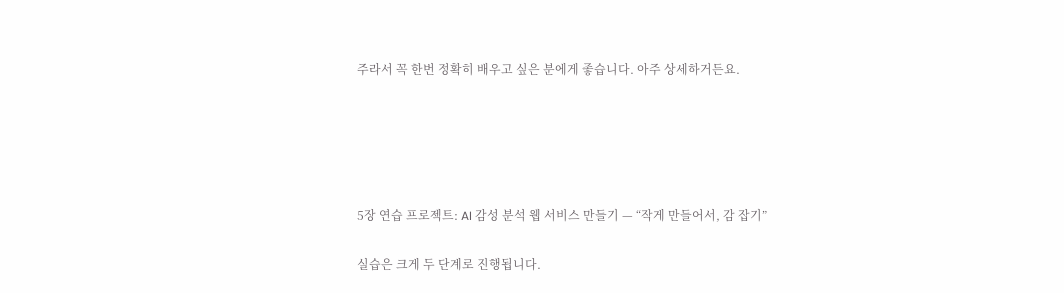주라서 꼭 한번 정확히 배우고 싶은 분에게 좋습니다. 아주 상세하거든요.





5장 연습 프로젝트: AI 감성 분석 웹 서비스 만들기 — “작게 만들어서, 감 잡기”

실습은 크게 두 단계로 진행됩니다.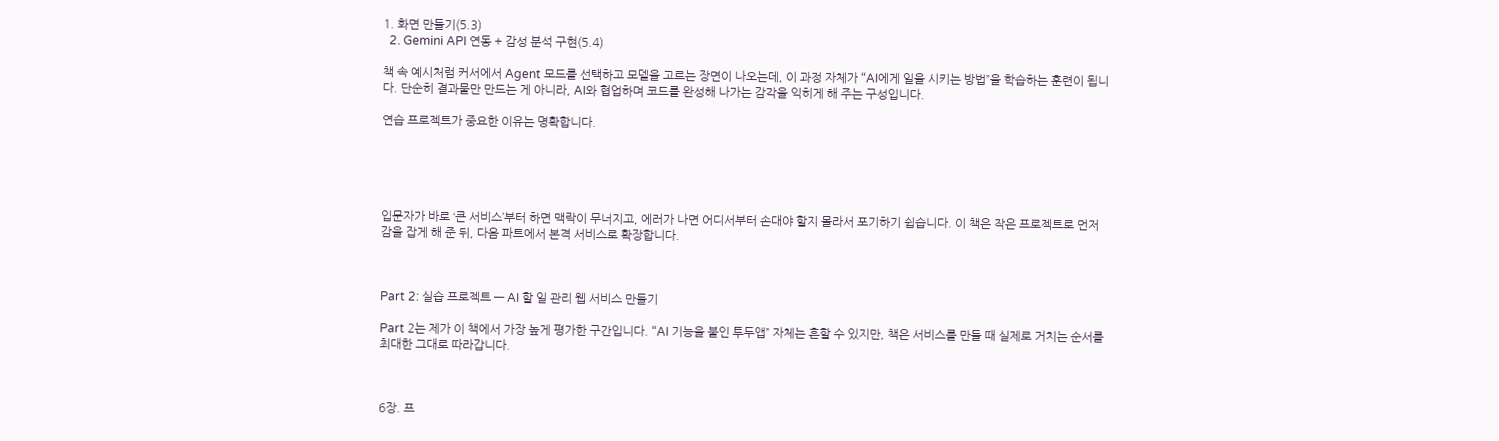1. 화면 만들기(5.3)
  2. Gemini API 연동 + 감성 분석 구현(5.4)

책 속 예시처럼 커서에서 Agent 모드를 선택하고 모델을 고르는 장면이 나오는데, 이 과정 자체가 “AI에게 일을 시키는 방법”을 학습하는 훈련이 됩니다. 단순히 결과물만 만드는 게 아니라, AI와 협업하며 코드를 완성해 나가는 감각을 익히게 해 주는 구성입니다.

연습 프로젝트가 중요한 이유는 명확합니다.





입문자가 바로 ‘큰 서비스’부터 하면 맥락이 무너지고, 에러가 나면 어디서부터 손대야 할지 몰라서 포기하기 쉽습니다. 이 책은 작은 프로젝트로 먼저 감을 잡게 해 준 뒤, 다음 파트에서 본격 서비스로 확장합니다.



Part 2: 실습 프로젝트 — AI 할 일 관리 웹 서비스 만들기

Part 2는 제가 이 책에서 가장 높게 평가한 구간입니다. “AI 기능을 붙인 투두앱” 자체는 흔할 수 있지만, 책은 서비스를 만들 때 실제로 거치는 순서를 최대한 그대로 따라갑니다.



6장. 프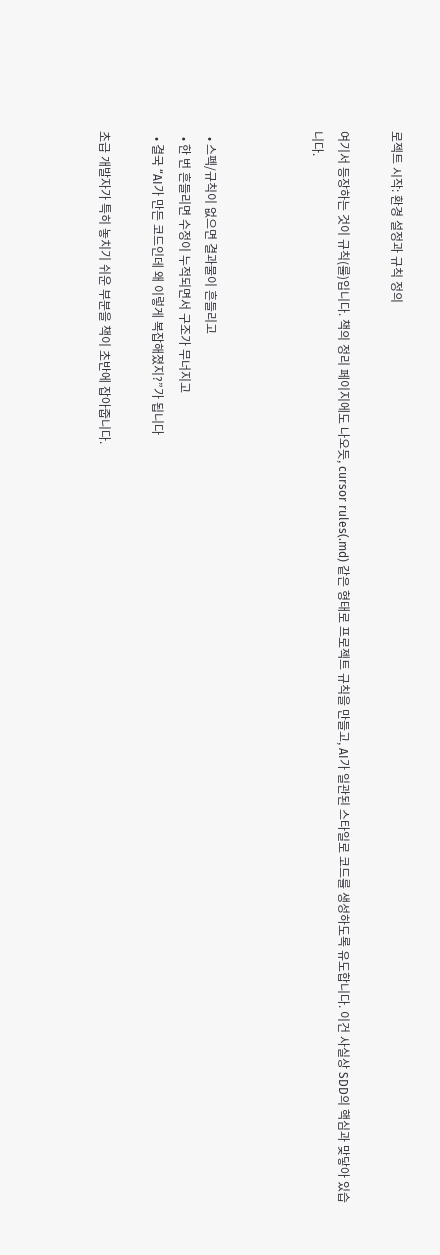로젝트 시작: 환경 설정과 규칙 정의

여기서 등장하는 것이 규칙(룰)입니다. 책의 정리 페이지에도 나오듯, cursor rules(.md) 같은 형태로 프로젝트 규칙을 만들고, AI가 일관된 스타일로 코드를 생성하도록 유도합니다. 이건 사실상 SDD의 핵심과 맞닿아 있습니다.



  • 스펙/규칙이 없으면 결과물이 흔들리고
  • 한 번 흔들리면 수정이 누적되면서 구조가 무너지고
  • 결국 “AI가 만든 코드인데 왜 이렇게 복잡해졌지?”가 됩니다

초급 개발자가 특히 놓치기 쉬운 부분을 책이 초반에 잡아줍니다.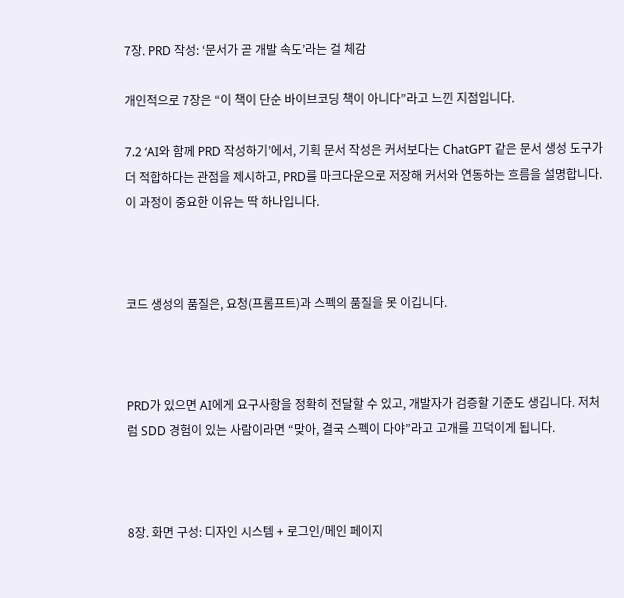7장. PRD 작성: ‘문서가 곧 개발 속도’라는 걸 체감

개인적으로 7장은 “이 책이 단순 바이브코딩 책이 아니다”라고 느낀 지점입니다.

7.2 ‘AI와 함께 PRD 작성하기’에서, 기획 문서 작성은 커서보다는 ChatGPT 같은 문서 생성 도구가 더 적합하다는 관점을 제시하고, PRD를 마크다운으로 저장해 커서와 연동하는 흐름을 설명합니다. 이 과정이 중요한 이유는 딱 하나입니다.



코드 생성의 품질은, 요청(프롬프트)과 스펙의 품질을 못 이깁니다.



PRD가 있으면 AI에게 요구사항을 정확히 전달할 수 있고, 개발자가 검증할 기준도 생깁니다. 저처럼 SDD 경험이 있는 사람이라면 “맞아, 결국 스펙이 다야”라고 고개를 끄덕이게 됩니다.



8장. 화면 구성: 디자인 시스템 + 로그인/메인 페이지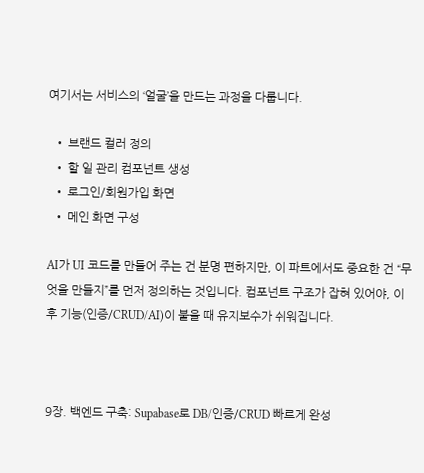여기서는 서비스의 ‘얼굴’을 만드는 과정을 다룹니다.

  • 브랜드 컬러 정의
  • 할 일 관리 컴포넌트 생성
  • 로그인/회원가입 화면
  • 메인 화면 구성

AI가 UI 코드를 만들어 주는 건 분명 편하지만, 이 파트에서도 중요한 건 “무엇을 만들지”를 먼저 정의하는 것입니다. 컴포넌트 구조가 잡혀 있어야, 이후 기능(인증/CRUD/AI)이 붙을 때 유지보수가 쉬워집니다.



9장. 백엔드 구축: Supabase로 DB/인증/CRUD 빠르게 완성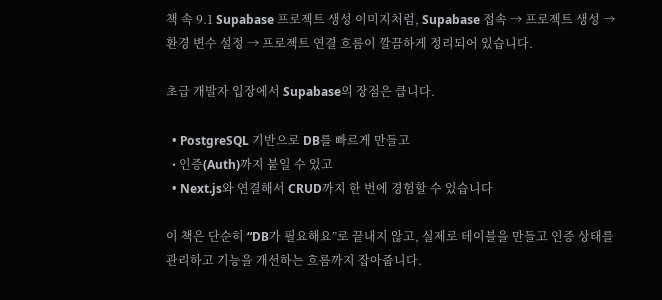책 속 9.1 Supabase 프로젝트 생성 이미지처럼, Supabase 접속 → 프로젝트 생성 → 환경 변수 설정 → 프로젝트 연결 흐름이 깔끔하게 정리되어 있습니다.

초급 개발자 입장에서 Supabase의 장점은 큽니다.

  • PostgreSQL 기반으로 DB를 빠르게 만들고
  • 인증(Auth)까지 붙일 수 있고
  • Next.js와 연결해서 CRUD까지 한 번에 경험할 수 있습니다

이 책은 단순히 “DB가 필요해요”로 끝내지 않고, 실제로 테이블을 만들고 인증 상태를 관리하고 기능을 개선하는 흐름까지 잡아줍니다.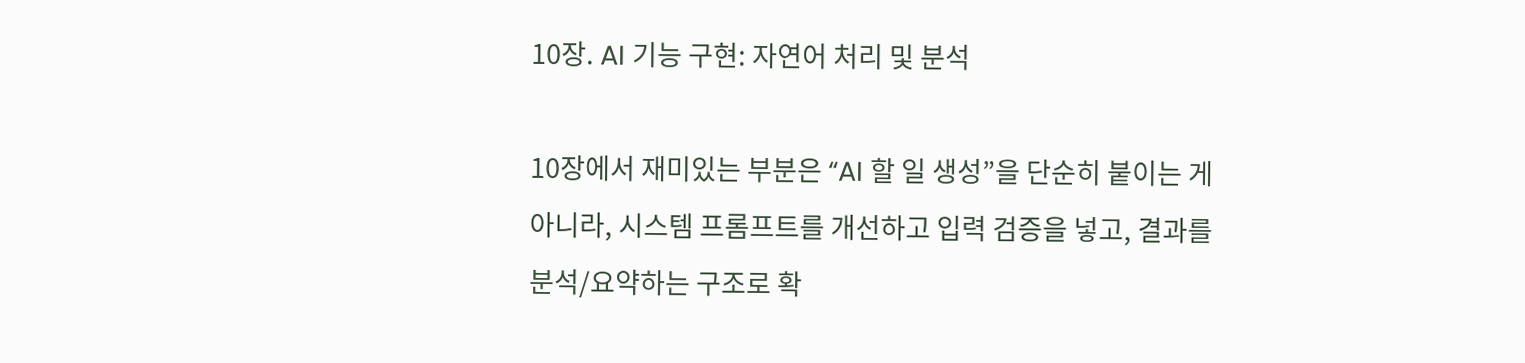10장. AI 기능 구현: 자연어 처리 및 분석

10장에서 재미있는 부분은 “AI 할 일 생성”을 단순히 붙이는 게 아니라, 시스템 프롬프트를 개선하고 입력 검증을 넣고, 결과를 분석/요약하는 구조로 확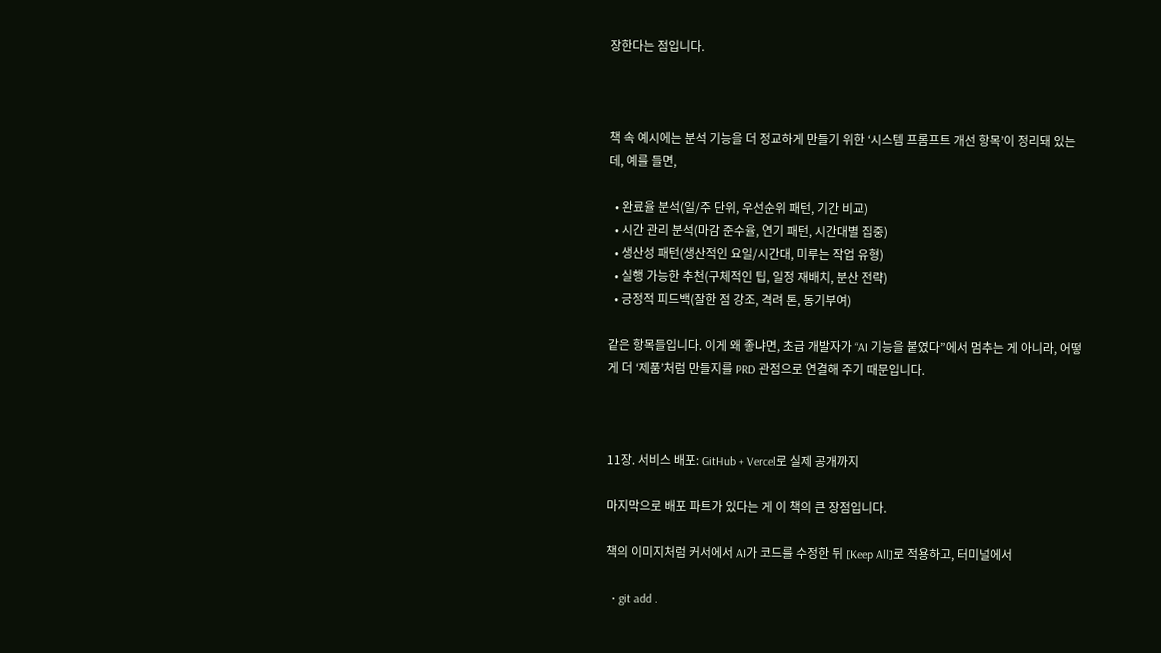장한다는 점입니다.



책 속 예시에는 분석 기능을 더 정교하게 만들기 위한 ‘시스템 프롬프트 개선 항목’이 정리돼 있는데, 예를 들면,

  • 완료율 분석(일/주 단위, 우선순위 패턴, 기간 비교)
  • 시간 관리 분석(마감 준수율, 연기 패턴, 시간대별 집중)
  • 생산성 패턴(생산적인 요일/시간대, 미루는 작업 유형)
  • 실행 가능한 추천(구체적인 팁, 일정 재배치, 분산 전략)
  • 긍정적 피드백(잘한 점 강조, 격려 톤, 동기부여)

같은 항목들입니다. 이게 왜 좋냐면, 초급 개발자가 “AI 기능을 붙였다”에서 멈추는 게 아니라, 어떻게 더 ‘제품’처럼 만들지를 PRD 관점으로 연결해 주기 때문입니다.



11장. 서비스 배포: GitHub + Vercel로 실제 공개까지

마지막으로 배포 파트가 있다는 게 이 책의 큰 장점입니다.

책의 이미지처럼 커서에서 AI가 코드를 수정한 뒤 [Keep All]로 적용하고, 터미널에서

  • git add .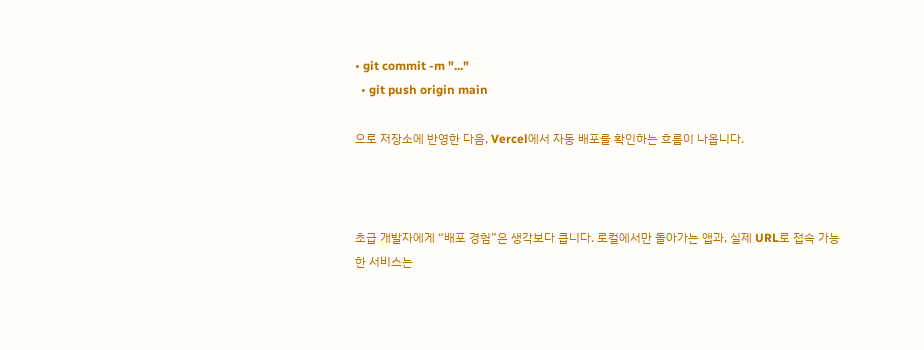• git commit -m "..."
  • git push origin main

으로 저장소에 반영한 다음, Vercel에서 자동 배포를 확인하는 흐름이 나옵니다.



초급 개발자에게 “배포 경험”은 생각보다 큽니다. 로컬에서만 돌아가는 앱과, 실제 URL로 접속 가능한 서비스는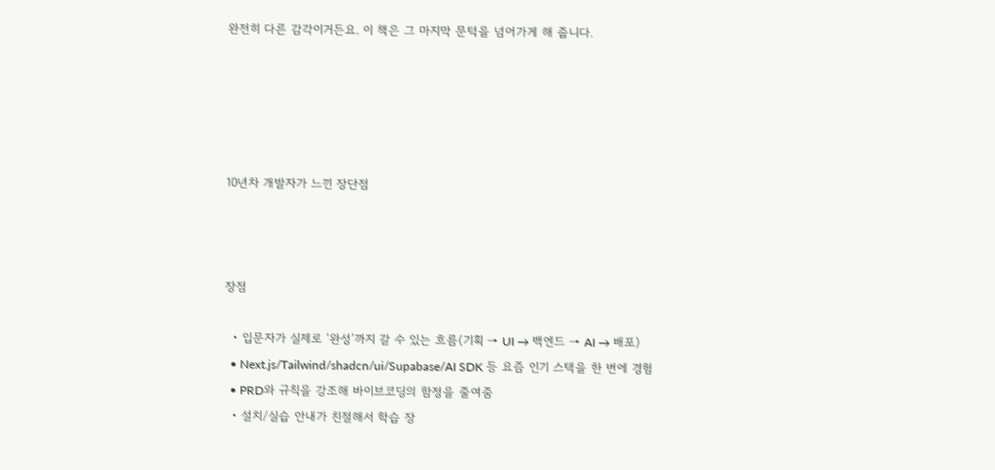완전히 다른 감각이거든요. 이 책은 그 마지막 문턱을 넘어가게 해 줍니다.





10년차 개발자가 느낀 장단점



장점

  • 입문자가 실제로 ‘완성’까지 갈 수 있는 흐름(기획 → UI → 백엔드 → AI → 배포)
  • Next.js/Tailwind/shadcn/ui/Supabase/AI SDK 등 요즘 인기 스택을 한 번에 경험
  • PRD와 규칙을 강조해 바이브코딩의 함정을 줄여줌
  • 설치/실습 안내가 친절해서 학습 장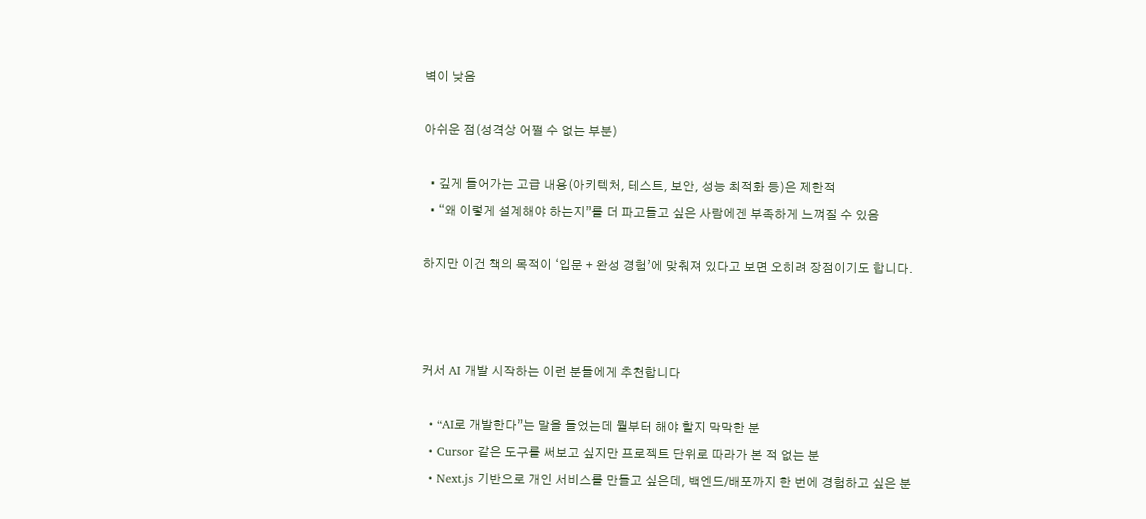벽이 낮음

아쉬운 점(성격상 어쩔 수 없는 부분)

  • 깊게 들어가는 고급 내용(아키텍처, 테스트, 보안, 성능 최적화 등)은 제한적
  • “왜 이렇게 설계해야 하는지”를 더 파고들고 싶은 사람에겐 부족하게 느껴질 수 있음

하지만 이건 책의 목적이 ‘입문 + 완성 경험’에 맞춰져 있다고 보면 오히려 장점이기도 합니다.



커서 AI 개발 시작하는 이런 분들에게 추천합니다

  • “AI로 개발한다”는 말을 들었는데 뭘부터 해야 할지 막막한 분
  • Cursor 같은 도구를 써보고 싶지만 프로젝트 단위로 따라가 본 적 없는 분
  • Next.js 기반으로 개인 서비스를 만들고 싶은데, 백엔드/배포까지 한 번에 경험하고 싶은 분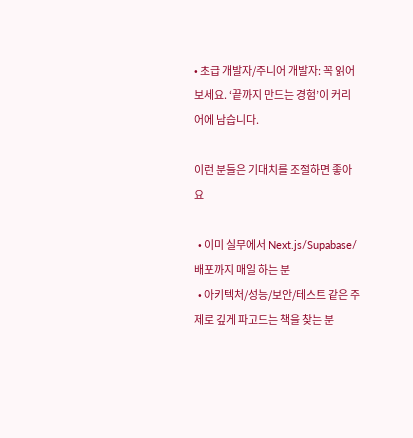• 초급 개발자/주니어 개발자: 꼭 읽어보세요. ‘끝까지 만드는 경험’이 커리어에 남습니다.

이런 분들은 기대치를 조절하면 좋아요

  • 이미 실무에서 Next.js/Supabase/배포까지 매일 하는 분
  • 아키텍처/성능/보안/테스트 같은 주제로 깊게 파고드는 책을 찾는 분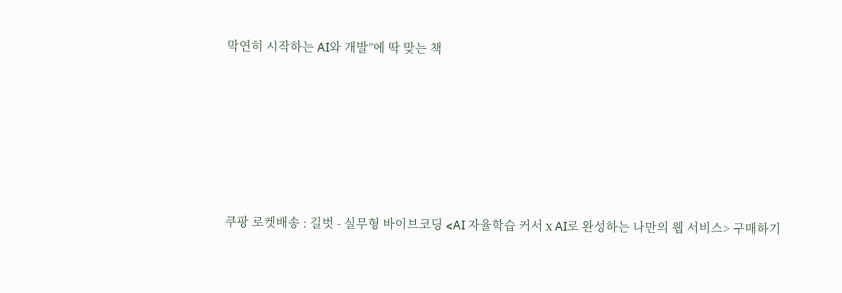막연히 시작하는 AI와 개발”에 딱 맞는 책







쿠팡 로켓배송 : 길벗 - 실무형 바이브코딩 <AI 자율학습 커서ⅹAI로 완성하는 나만의 웹 서비스> 구매하기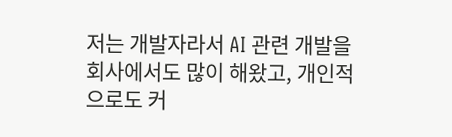저는 개발자라서 AI 관련 개발을 회사에서도 많이 해왔고, 개인적으로도 커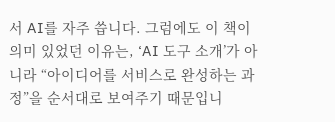서 AI를 자주 씁니다. 그럼에도 이 책이 의미 있었던 이유는, ‘AI 도구 소개’가 아니라 “아이디어를 서비스로 완성하는 과정”을 순서대로 보여주기 때문입니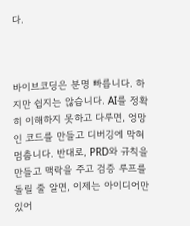다.



바이브코딩은 분명 빠릅니다. 하지만 쉽지는 않습니다. AI를 정확히 이해하지 못하고 다루면, 엉망인 코드를 만들고 디버깅에 막혀 멈춥니다. 반대로, PRD와 규칙을 만들고 맥락을 주고 검증 루프를 돌릴 줄 알면, 이제는 아이디어만 있어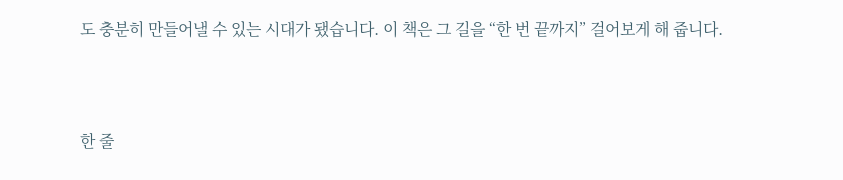도 충분히 만들어낼 수 있는 시대가 됐습니다. 이 책은 그 길을 “한 번 끝까지” 걸어보게 해 줍니다.



한 줄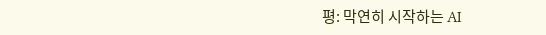평: 막연히 시작하는 AI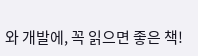와 개발에, 꼭 읽으면 좋은 책!